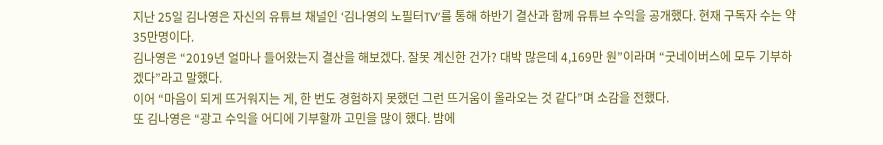지난 25일 김나영은 자신의 유튜브 채널인 ‘김나영의 노필터TV’를 통해 하반기 결산과 함께 유튜브 수익을 공개했다. 현재 구독자 수는 약 35만명이다.
김나영은 “2019년 얼마나 들어왔는지 결산을 해보겠다. 잘못 계신한 건가? 대박 많은데 4,169만 원”이라며 “굿네이버스에 모두 기부하겠다”라고 말했다.
이어 “마음이 되게 뜨거워지는 게, 한 번도 경험하지 못했던 그런 뜨거움이 올라오는 것 같다”며 소감을 전했다.
또 김나영은 “광고 수익을 어디에 기부할까 고민을 많이 했다. 밤에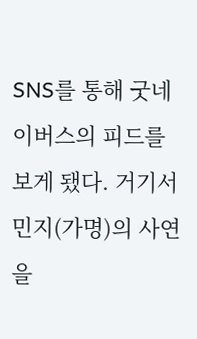SNS를 통해 굿네이버스의 피드를 보게 됐다. 거기서 민지(가명)의 사연을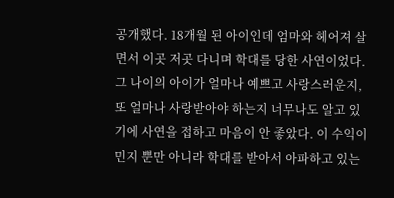공개했다. 18개월 된 아이인데 엄마와 헤어져 살면서 이곳 저곳 다니며 학대를 당한 사연이었다. 그 나이의 아이가 얼마나 예쁘고 사랑스러운지, 또 얼마나 사랑받아야 하는지 너무나도 알고 있기에 사연을 접하고 마음이 안 좋았다. 이 수익이 민지 뿐만 아니라 학대를 받아서 아파하고 있는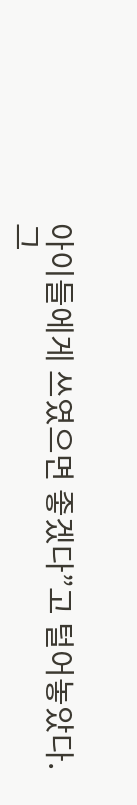아이들에게 쓰였으면 좋겠다”고 털어놓았다.
그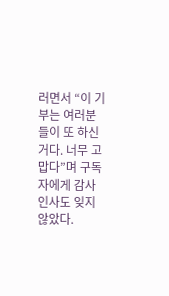러면서 “이 기부는 여러분들이 또 하신 거다. 너무 고맙다”며 구독자에게 감사 인사도 잊지 않았다.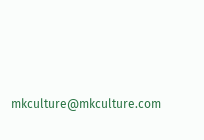mkculture@mkculture.com